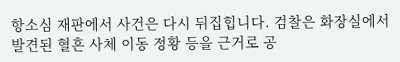항소심 재판에서 사건은 다시 뒤집힙니다. 검찰은 화장실에서 발견된 혈흔 사체 이동 정황 등을 근거로 공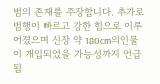범의 존재를 주장합니다. 추가로 범행이 빠르고 강한 힘으로 이루어졌으며 신장 약 180cm의인물이 개입되었을 가능성까지 언급됩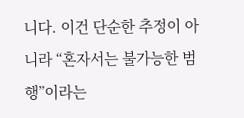니다. 이건 단순한 추정이 아니라 “혼자서는 불가능한 범행”이라는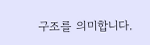구조를 의미합니다.